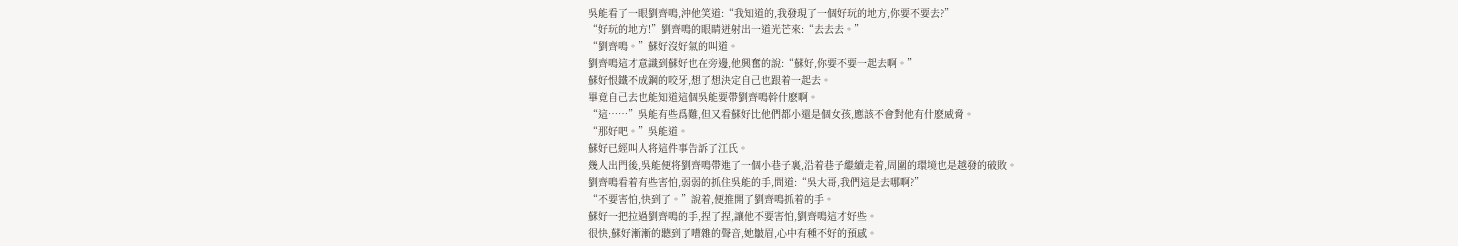吳能看了一眼劉齊鳴,沖他笑道:“我知道的,我發現了一個好玩的地方,你要不要去?”
“好玩的地方!”劉齊鳴的眼睛迸射出一道光芒來:“去去去。”
“劉齊鳴。”蘇好沒好氣的叫道。
劉齊鳴這才意識到蘇好也在旁邊,他興奮的說:“蘇好,你要不要一起去啊。”
蘇好恨鐵不成鋼的咬牙,想了想決定自己也跟着一起去。
畢竟自己去也能知道這個吳能要帶劉齊鳴幹什麽啊。
“這……”吳能有些爲難,但又看蘇好比他們都小還是個女孩,應該不會對他有什麽威脅。
“那好吧。”吳能道。
蘇好已經叫人将這件事告訴了江氏。
幾人出門後,吳能便将劉齊鳴帶進了一個小巷子裏,沿着巷子繼續走着,周圍的環境也是越發的破敗。
劉齊鳴看着有些害怕,弱弱的抓住吳能的手,問道:“吳大哥,我們這是去哪啊?”
“不要害怕,快到了。”說着,便推開了劉齊鳴抓着的手。
蘇好一把拉過劉齊鳴的手,捏了捏,讓他不要害怕,劉齊鳴這才好些。
很快,蘇好漸漸的聽到了嘈雜的聲音,她皺眉,心中有種不好的預感。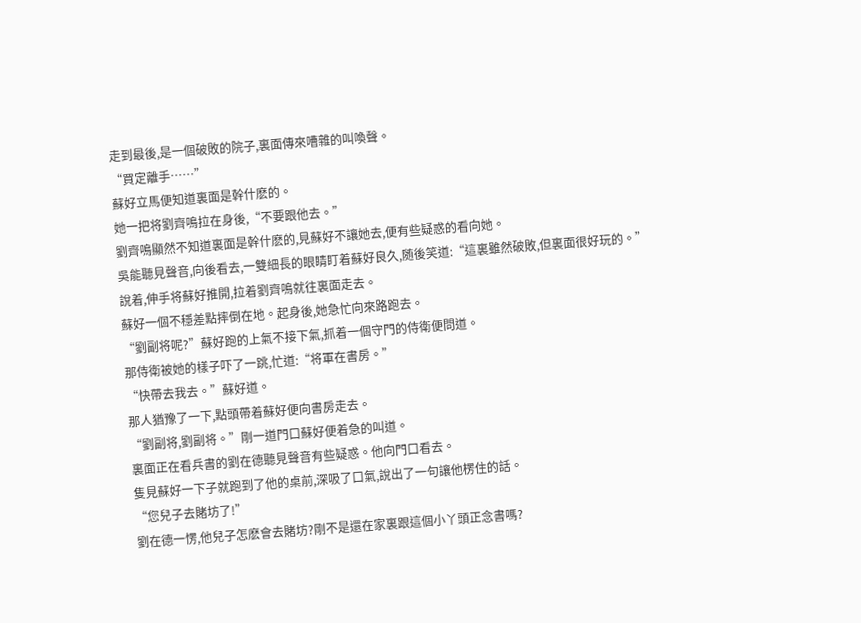走到最後,是一個破敗的院子,裏面傳來嘈雜的叫喚聲。
“買定離手……”
蘇好立馬便知道裏面是幹什麽的。
她一把将劉齊鳴拉在身後,“不要跟他去。”
劉齊鳴顯然不知道裏面是幹什麽的,見蘇好不讓她去,便有些疑惑的看向她。
吳能聽見聲音,向後看去,一雙細長的眼睛盯着蘇好良久,随後笑道:“這裏雖然破敗,但裏面很好玩的。”
說着,伸手将蘇好推開,拉着劉齊鳴就往裏面走去。
蘇好一個不穩差點摔倒在地。起身後,她急忙向來路跑去。
“劉副将呢?”蘇好跑的上氣不接下氣,抓着一個守門的侍衛便問道。
那侍衛被她的樣子吓了一跳,忙道:“将軍在書房。”
“快帶去我去。”蘇好道。
那人猶豫了一下,點頭帶着蘇好便向書房走去。
“劉副将,劉副将。”剛一道門口蘇好便着急的叫道。
裏面正在看兵書的劉在德聽見聲音有些疑惑。他向門口看去。
隻見蘇好一下子就跑到了他的桌前,深吸了口氣,說出了一句讓他楞住的話。
“您兒子去賭坊了!”
劉在德一愣,他兒子怎麽會去賭坊?剛不是還在家裏跟這個小丫頭正念書嗎?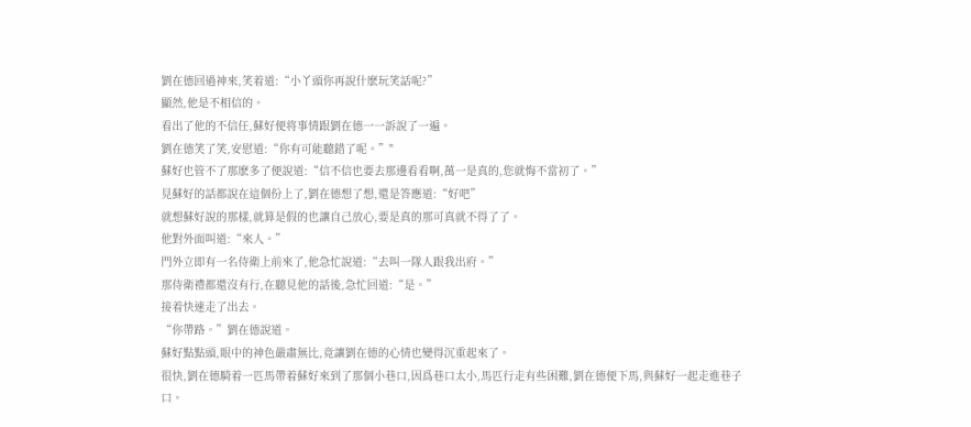劉在德回過神來,笑着道:“小丫頭你再說什麽玩笑話呢?”
顯然,他是不相信的。
看出了他的不信任,蘇好便将事情跟劉在德一一訴說了一遍。
劉在德笑了笑,安慰道:“你有可能聽錯了呢。”"
蘇好也管不了那麽多了便說道:“信不信也要去那邊看看啊,萬一是真的,您就悔不當初了。”
見蘇好的話都說在這個份上了,劉在德想了想,還是答應道:“好吧”
就想蘇好說的那樣,就算是假的也讓自己放心,要是真的那可真就不得了了。
他對外面叫道:“來人。”
門外立即有一名侍衛上前來了,他急忙說道:“去叫一隊人跟我出府。”
那侍衛禮都還沒有行,在聽見他的話後,急忙回道:“是。”
接着快速走了出去。
“你帶路。”劉在德說道。
蘇好點點頭,眼中的神色嚴肅無比,竟讓劉在德的心情也變得沉重起來了。
很快,劉在德騎着一匹馬帶着蘇好來到了那個小巷口,因爲巷口太小,馬匹行走有些困難,劉在德便下馬,與蘇好一起走進巷子口。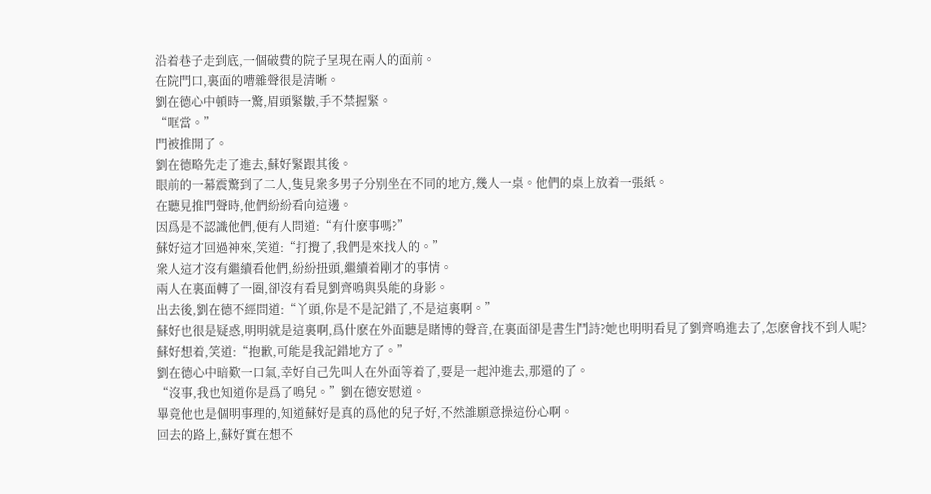沿着巷子走到底,一個破費的院子呈現在兩人的面前。
在院門口,裏面的嘈雜聲很是清晰。
劉在德心中頓時一驚,眉頭緊皺,手不禁握緊。
“哐當。”
門被推開了。
劉在德略先走了進去,蘇好緊跟其後。
眼前的一幕震驚到了二人,隻見衆多男子分别坐在不同的地方,幾人一桌。他們的桌上放着一張紙。
在聽見推門聲時,他們紛紛看向這邊。
因爲是不認識他們,便有人問道:“有什麽事嗎?”
蘇好這才回過神來,笑道:“打攪了,我們是來找人的。”
衆人這才沒有繼續看他們,紛紛扭頭,繼續着剛才的事情。
兩人在裏面轉了一圈,卻沒有看見劉齊鳴與吳能的身影。
出去後,劉在德不經問道:“丫頭,你是不是記錯了,不是這裏啊。”
蘇好也很是疑惑,明明就是這裏啊,爲什麽在外面聽是賭博的聲音,在裏面卻是書生鬥詩?她也明明看見了劉齊鳴進去了,怎麽會找不到人呢?
蘇好想着,笑道:“抱歉,可能是我記錯地方了。”
劉在德心中暗歎一口氣,幸好自己先叫人在外面等着了,要是一起沖進去,那還的了。
“沒事,我也知道你是爲了鳴兒。”劉在德安慰道。
畢竟他也是個明事理的,知道蘇好是真的爲他的兒子好,不然誰願意操這份心啊。
回去的路上,蘇好實在想不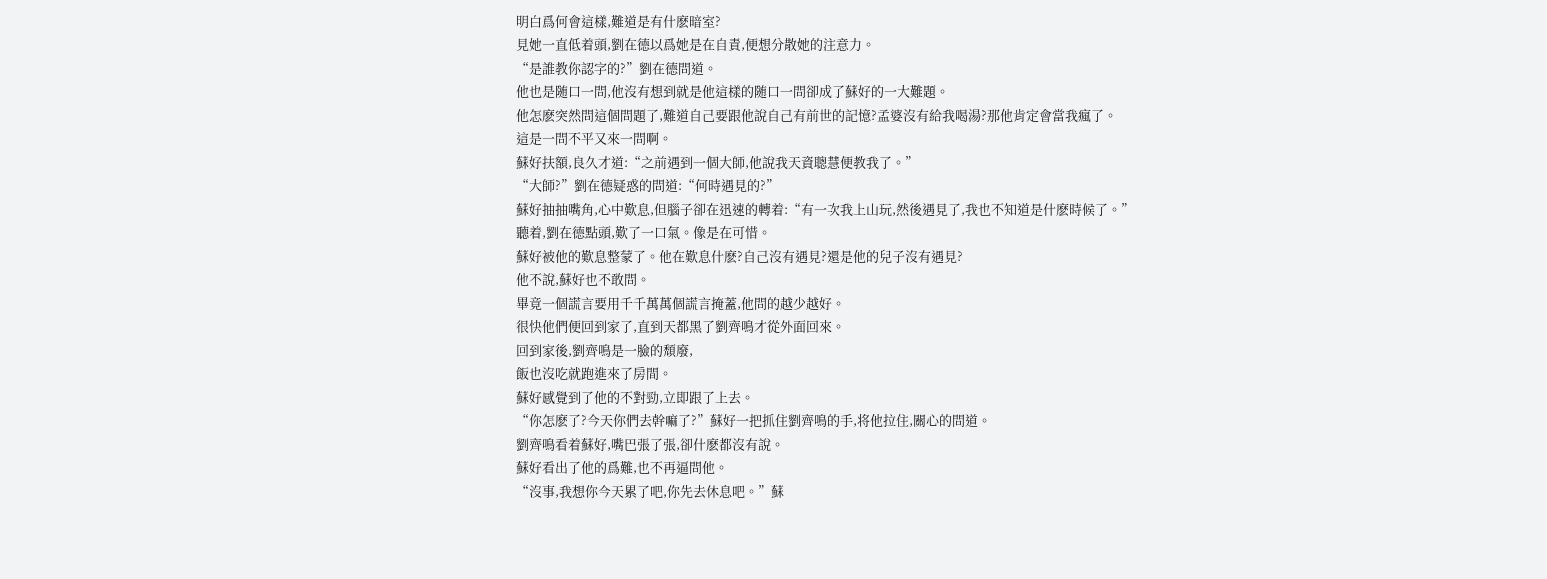明白爲何會這樣,難道是有什麽暗室?
見她一直低着頭,劉在德以爲她是在自責,便想分散她的注意力。
“是誰教你認字的?”劉在德問道。
他也是随口一問,他沒有想到就是他這樣的随口一問卻成了蘇好的一大難題。
他怎麽突然問這個問題了,難道自己要跟他說自己有前世的記憶?孟婆沒有給我喝湯?那他肯定會當我瘋了。
這是一問不平又來一問啊。
蘇好扶額,良久才道:“之前遇到一個大師,他說我天資聰慧便教我了。”
“大師?”劉在德疑惑的問道:“何時遇見的?”
蘇好抽抽嘴角,心中歎息,但腦子卻在迅速的轉着:“有一次我上山玩,然後遇見了,我也不知道是什麽時候了。”
聽着,劉在德點頭,歎了一口氣。像是在可惜。
蘇好被他的歎息整蒙了。他在歎息什麽?自己沒有遇見?還是他的兒子沒有遇見?
他不說,蘇好也不敢問。
畢竟一個謊言要用千千萬萬個謊言掩蓋,他問的越少越好。
很快他們便回到家了,直到天都黑了劉齊鳴才從外面回來。
回到家後,劉齊鳴是一臉的頹廢,
飯也沒吃就跑進來了房間。
蘇好感覺到了他的不對勁,立即跟了上去。
“你怎麽了?今天你們去幹嘛了?”蘇好一把抓住劉齊鳴的手,将他拉住,關心的問道。
劉齊鳴看着蘇好,嘴巴張了張,卻什麽都沒有說。
蘇好看出了他的爲難,也不再逼問他。
“沒事,我想你今天累了吧,你先去休息吧。”蘇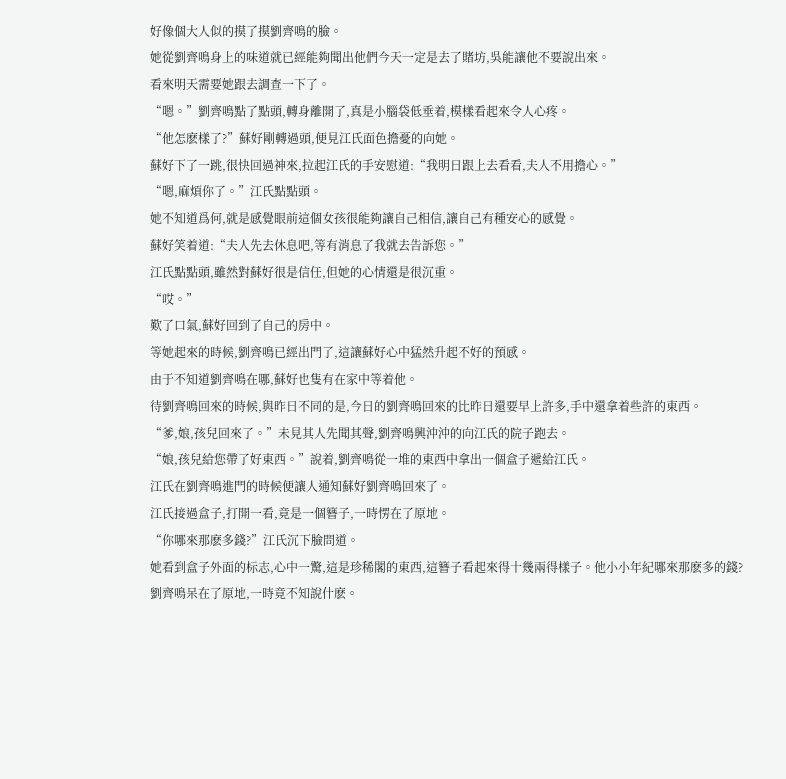好像個大人似的摸了摸劉齊鳴的臉。
她從劉齊鳴身上的味道就已經能夠聞出他們今天一定是去了賭坊,吳能讓他不要說出來。
看來明天需要她跟去調查一下了。
“嗯。”劉齊鳴點了點頭,轉身離開了,真是小腦袋低垂着,模樣看起來令人心疼。
“他怎麽樣了?”蘇好剛轉過頭,便見江氏面色擔憂的向她。
蘇好下了一跳,很快回過神來,拉起江氏的手安慰道:“我明日跟上去看看,夫人不用擔心。”
“嗯,麻煩你了。”江氏點點頭。
她不知道爲何,就是感覺眼前這個女孩很能夠讓自己相信,讓自己有種安心的感覺。
蘇好笑着道:“夫人先去休息吧,等有消息了我就去告訴您。”
江氏點點頭,雖然對蘇好很是信任,但她的心情還是很沉重。
“哎。”
歎了口氣,蘇好回到了自己的房中。
等她起來的時候,劉齊鳴已經出門了,這讓蘇好心中猛然升起不好的預感。
由于不知道劉齊鳴在哪,蘇好也隻有在家中等着他。
待劉齊鳴回來的時候,與昨日不同的是,今日的劉齊鳴回來的比昨日還要早上許多,手中還拿着些許的東西。
“爹,娘,孩兒回來了。”未見其人先聞其聲,劉齊鳴興沖沖的向江氏的院子跑去。
“娘,孩兒給您帶了好東西。”說着,劉齊鳴從一堆的東西中拿出一個盒子遞給江氏。
江氏在劉齊鳴進門的時候便讓人通知蘇好劉齊鳴回來了。
江氏接過盒子,打開一看,竟是一個簪子,一時愣在了原地。
“你哪來那麽多錢?”江氏沉下臉問道。
她看到盒子外面的标志,心中一驚,這是珍稀閣的東西,這簪子看起來得十幾兩得樣子。他小小年紀哪來那麽多的錢?
劉齊鳴呆在了原地,一時竟不知說什麽。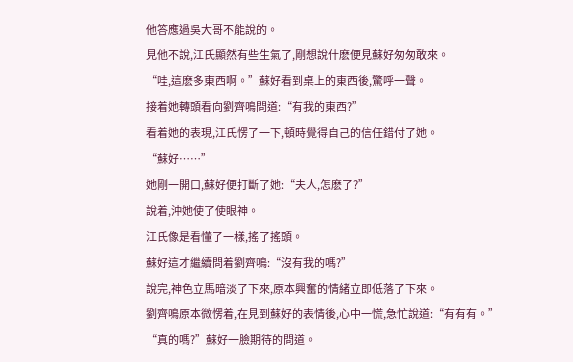他答應過吳大哥不能說的。
見他不說,江氏顯然有些生氣了,剛想說什麽便見蘇好匆匆敢來。
“哇,這麽多東西啊。”蘇好看到桌上的東西後,驚呼一聲。
接着她轉頭看向劉齊鳴問道:“有我的東西?”
看着她的表現,江氏愣了一下,頓時覺得自己的信任錯付了她。
“蘇好……”
她剛一開口,蘇好便打斷了她:“夫人,怎麽了?”
說着,沖她使了使眼神。
江氏像是看懂了一樣,搖了搖頭。
蘇好這才繼續問着劉齊鳴:“沒有我的嗎?”
說完,神色立馬暗淡了下來,原本興奮的情緒立即低落了下來。
劉齊鳴原本微愣着,在見到蘇好的表情後,心中一慌,急忙說道:“有有有。”
“真的嗎?”蘇好一臉期待的問道。